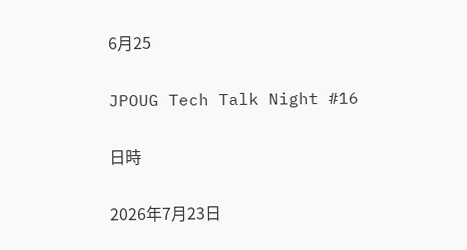6月25

JPOUG Tech Talk Night #16

日時

2026年7月23日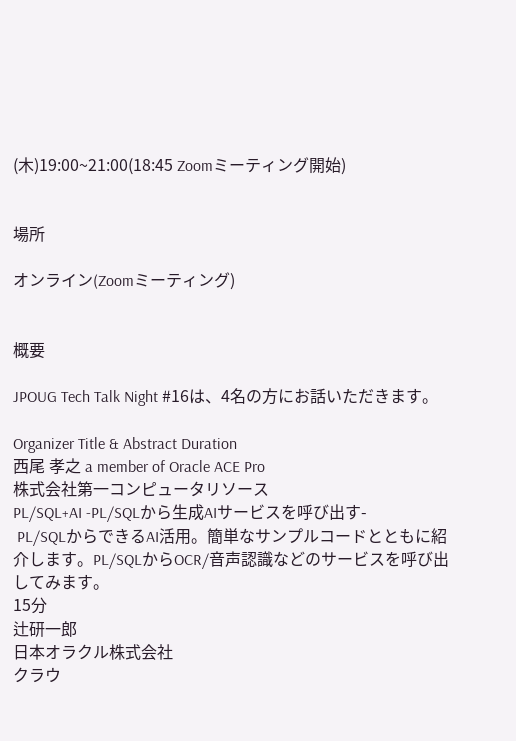(木)19:00~21:00(18:45 Zoomミーティング開始)


場所

オンライン(Zoomミーティング)


概要

JPOUG Tech Talk Night #16は、4名の方にお話いただきます。

Organizer Title & Abstract Duration
西尾 孝之 a member of Oracle ACE Pro
株式会社第一コンピュータリソース
PL/SQL+AI -PL/SQLから生成AIサービスを呼び出す-
 PL/SQLからできるAI活用。簡単なサンプルコードとともに紹介します。PL/SQLからOCR/音声認識などのサービスを呼び出してみます。
15分
辻研一郎
日本オラクル株式会社
クラウ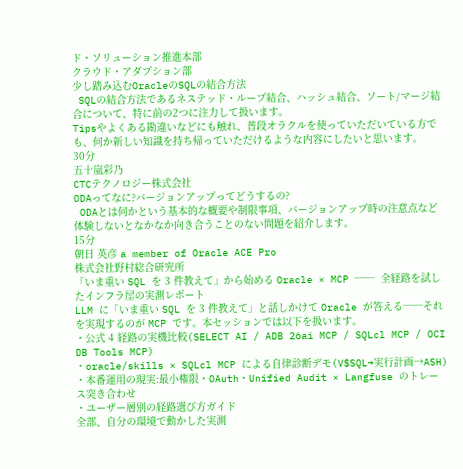ド・ソリューション推進本部
クラウド・アダプション部
少し踏み込むOracleのSQLの結合方法
 SQLの結合方法であるネステッド・ループ結合、ハッシュ結合、ソート/マージ結合について、特に前の2つに注力して扱います。
Tipsやよくある勘違いなどにも触れ、普段オラクルを使っていただいている方でも、何か新しい知識を持ち帰っていただけるような内容にしたいと思います。
30分
五十嵐彩乃
CTCテクノロジー株式会社
ODAってなに?バージョンアップってどうするの?
 ODAとは何かという基本的な概要や制限事項、バージョンアップ時の注意点など体験しないとなかなか向き合うことのない問題を紹介します。
15分
朝日 英彦 a member of Oracle ACE Pro
株式会社野村総合研究所
「いま重い SQL を 3 件教えて」から始める Oracle × MCP ── 全経路を試したインフラ屋の実測レポート
LLM に「いま重い SQL を 3 件教えて」と話しかけて Oracle が答える──それを実現するのが MCP です。本セッションでは以下を扱います。
・公式 4 経路の実機比較(SELECT AI / ADB 26ai MCP / SQLcl MCP / OCI DB Tools MCP)
・oracle/skills × SQLcl MCP による自律診断デモ(V$SQL→実行計画→ASH)
・本番運用の現実:最小権限・OAuth・Unified Audit × Langfuse のトレース突き合わせ
・ユーザー層別の経路選び方ガイド
全部、自分の環境で動かした実測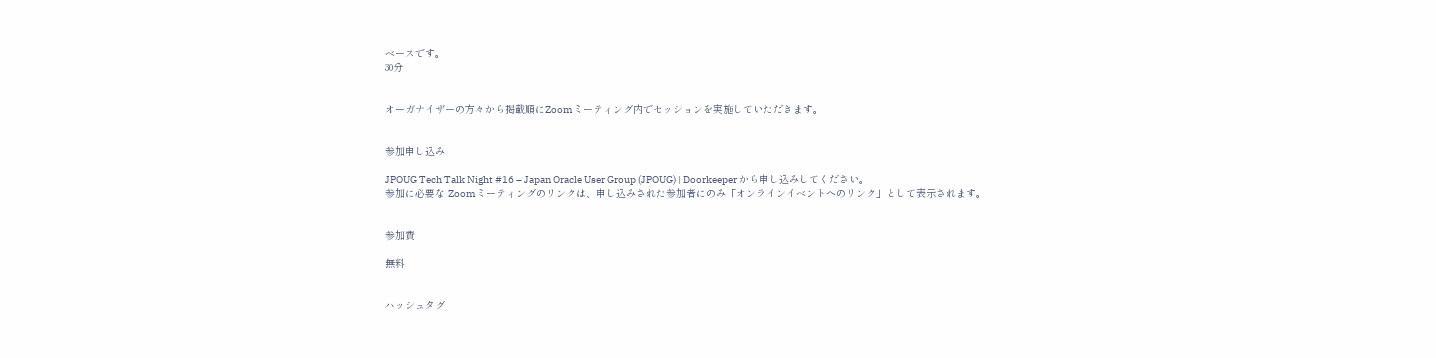ベースです。
30分


オーガナイザーの方々から掲載順にZoomミーティング内でセッションを実施していただきます。


参加申し込み

JPOUG Tech Talk Night #16 – Japan Oracle User Group (JPOUG) | Doorkeeper から申し込みしてください。
参加に必要な Zoomミーティングのリンクは、申し込みされた参加者にのみ「オンラインイベントへのリンク」として表示されます。


参加費

無料


ハッシュタグ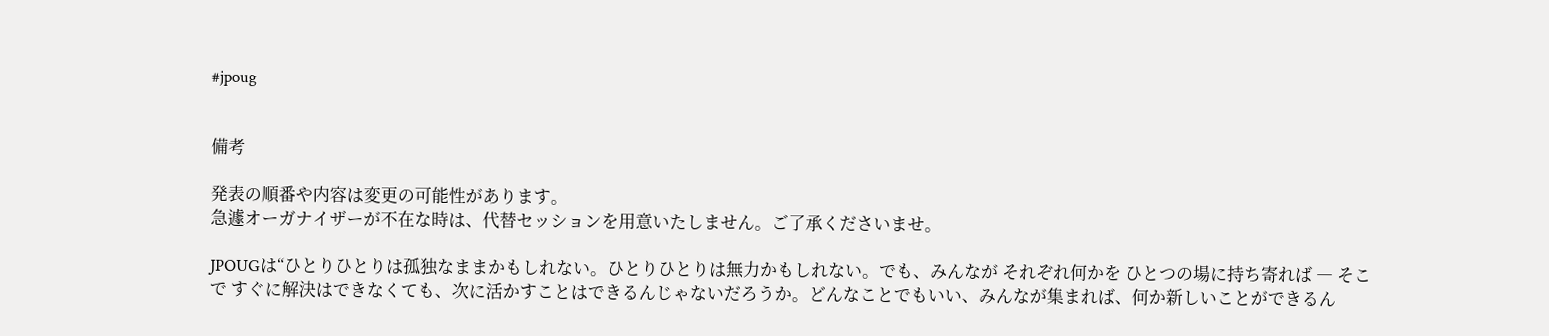#jpoug


備考

発表の順番や内容は変更の可能性があります。
急遽オーガナイザーが不在な時は、代替セッションを用意いたしません。ご了承くださいませ。

JPOUGは“ひとりひとりは孤独なままかもしれない。ひとりひとりは無力かもしれない。でも、みんなが それぞれ何かを ひとつの場に持ち寄れば ― そこで すぐに解決はできなくても、次に活かすことはできるんじゃないだろうか。どんなことでもいい、みんなが集まれば、何か新しいことができるん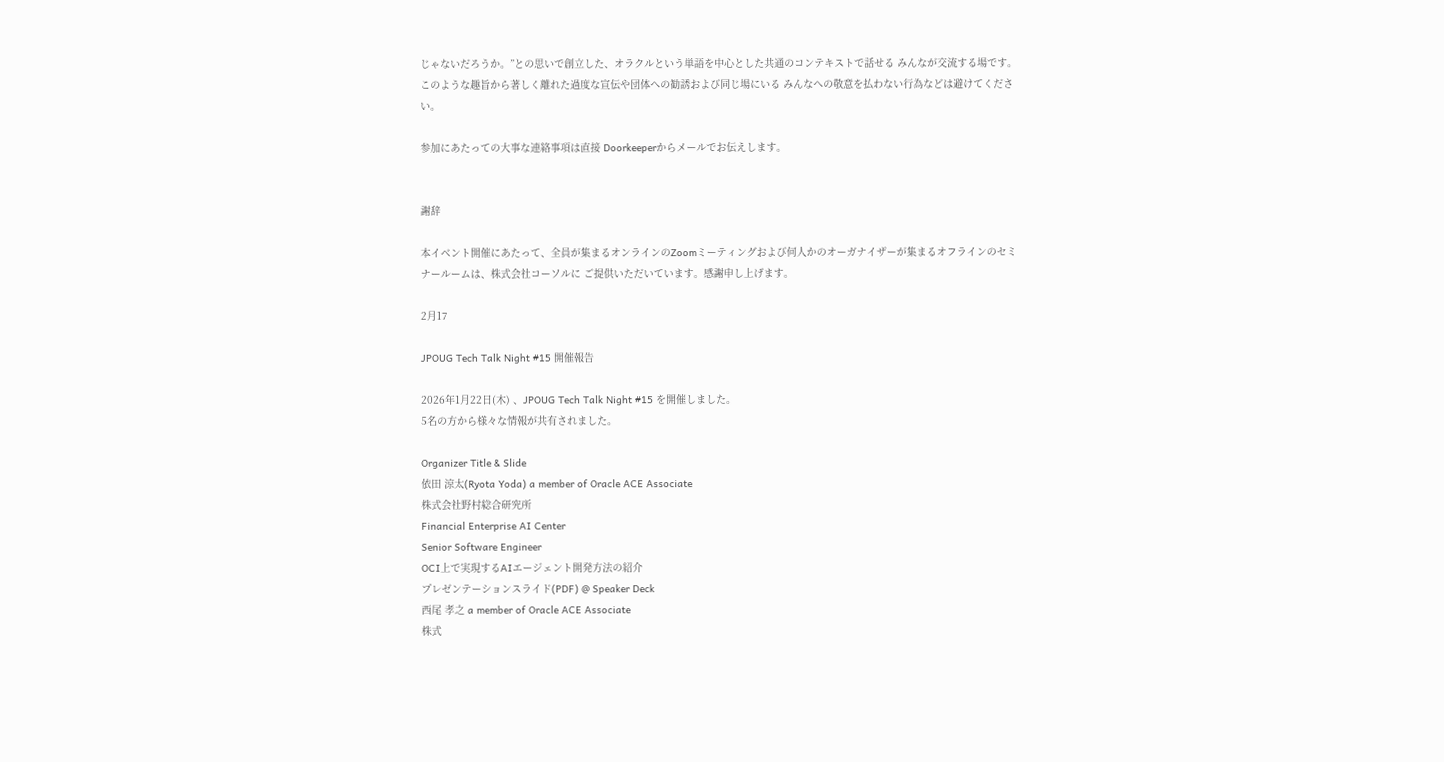じゃないだろうか。”との思いで創立した、オラクルという単語を中心とした共通のコンテキストで話せる みんなが交流する場です。
このような趣旨から著しく離れた過度な宣伝や団体への勧誘および同じ場にいる みんなへの敬意を払わない行為などは避けてください。

参加にあたっての大事な連絡事項は直接 Doorkeeperからメールでお伝えします。


謝辞

本イベント開催にあたって、全員が集まるオンラインのZoomミーティングおよび何人かのオーガナイザーが集まるオフラインのセミナールームは、株式会社コーソルに ご提供いただいています。感謝申し上げます。

2月17

JPOUG Tech Talk Night #15 開催報告

2026年1月22日(木) 、JPOUG Tech Talk Night #15 を開催しました。
5名の方から様々な情報が共有されました。

Organizer Title & Slide
依田 涼太(Ryota Yoda) a member of Oracle ACE Associate
株式会社野村総合研究所
Financial Enterprise AI Center
Senior Software Engineer
OCI上で実現するAIエージェント開発方法の紹介
プレゼンテーションスライド(PDF) @ Speaker Deck
西尾 孝之 a member of Oracle ACE Associate
株式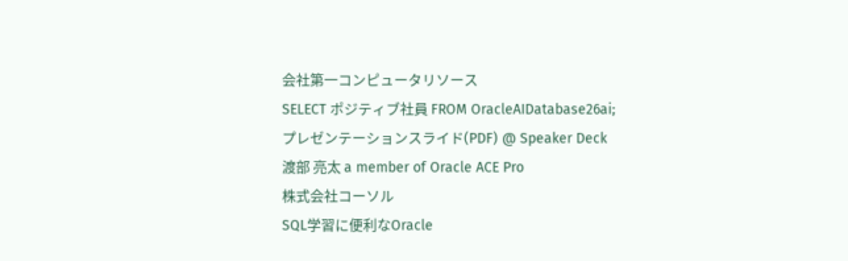会社第一コンピュータリソース
SELECT ポジティブ社員 FROM OracleAIDatabase26ai;
プレゼンテーションスライド(PDF) @ Speaker Deck
渡部 亮太 a member of Oracle ACE Pro
株式会社コーソル
SQL学習に便利なOracle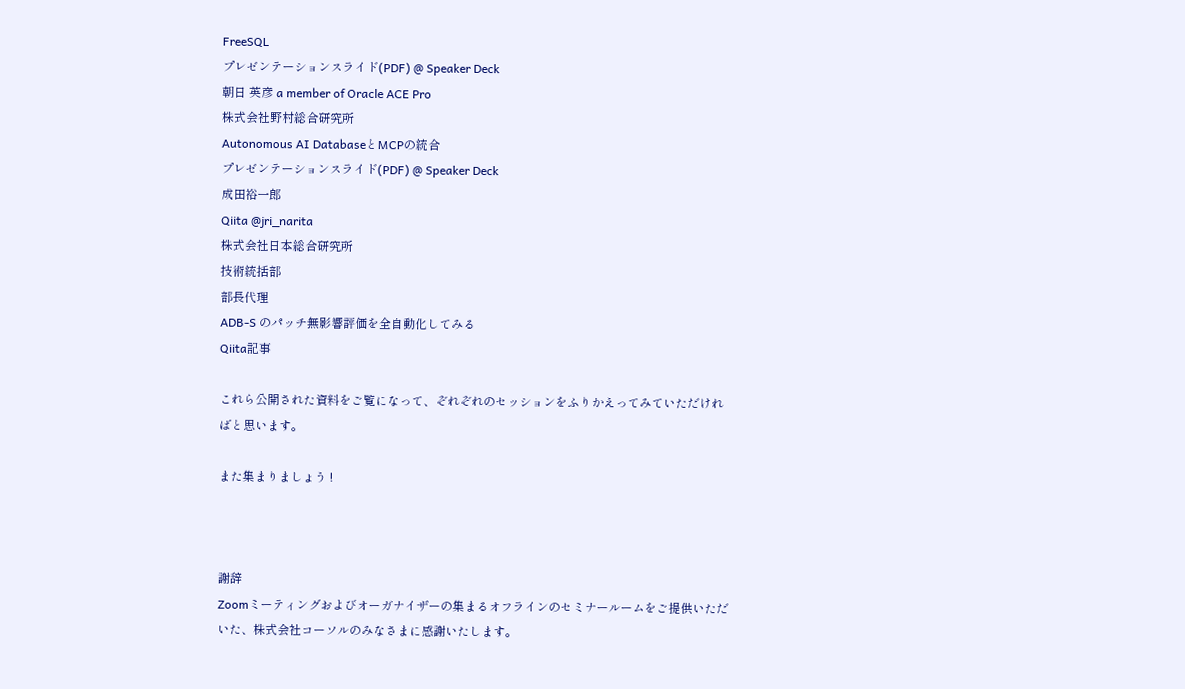FreeSQL
プレゼンテーションスライド(PDF) @ Speaker Deck
朝日 英彦 a member of Oracle ACE Pro
株式会社野村総合研究所
Autonomous AI DatabaseとMCPの統合
プレゼンテーションスライド(PDF) @ Speaker Deck
成田裕一郎
Qiita @jri_narita
株式会社日本総合研究所
技術統括部
部長代理
ADB-S のパッチ無影響評価を全自動化してみる
Qiita記事

これら公開された資料をご覧になって、ぞれぞれのセッションをふりかえってみていただければと思います。

また集まりましょう !



謝辞
Zoomミーティングおよびオーガナイザーの集まるオフラインのセミナールームをご提供いただいた、株式会社コーソルのみなさまに感謝いたします。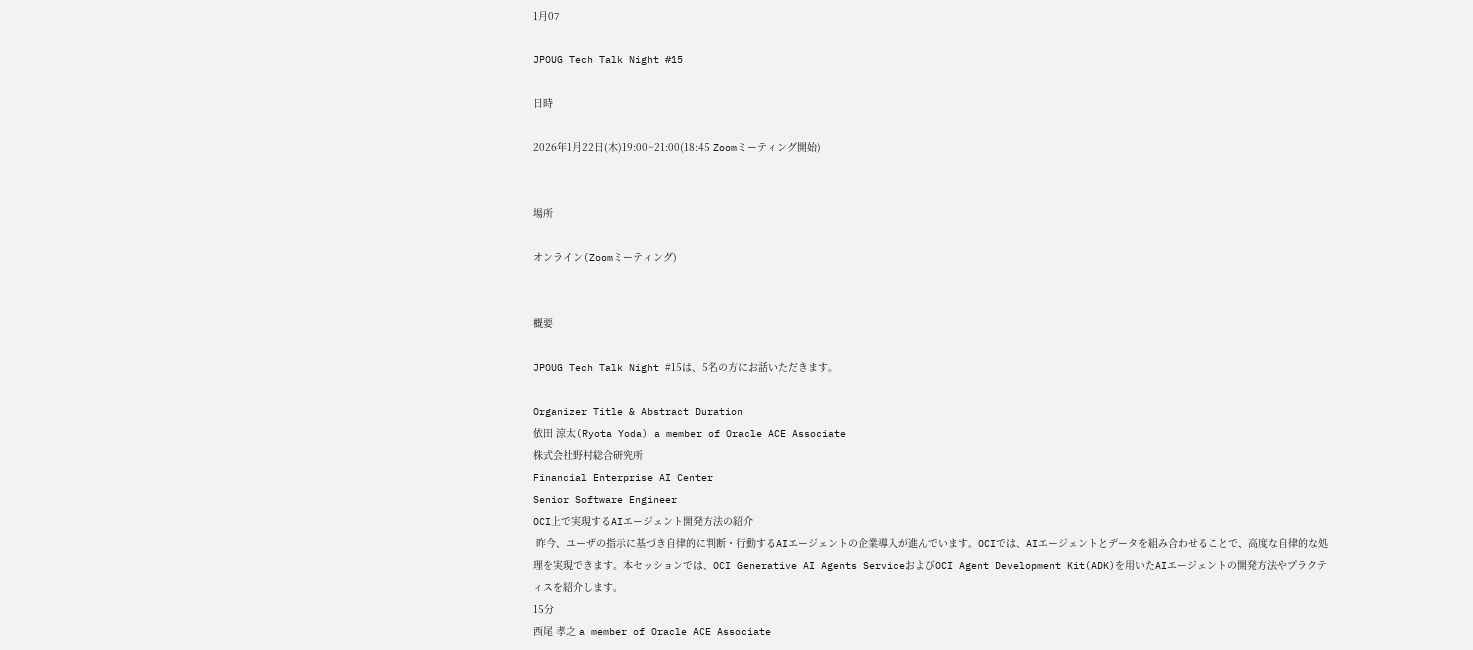1月07

JPOUG Tech Talk Night #15

日時

2026年1月22日(木)19:00~21:00(18:45 Zoomミーティング開始)


場所

オンライン(Zoomミーティング)


概要

JPOUG Tech Talk Night #15は、5名の方にお話いただきます。

Organizer Title & Abstract Duration
依田 涼太(Ryota Yoda) a member of Oracle ACE Associate
株式会社野村総合研究所
Financial Enterprise AI Center
Senior Software Engineer
OCI上で実現するAIエージェント開発方法の紹介
 昨今、ユーザの指示に基づき自律的に判断・行動するAIエージェントの企業導入が進んでいます。OCIでは、AIエージェントとデータを組み合わせることで、高度な自律的な処理を実現できます。本セッションでは、OCI Generative AI Agents ServiceおよびOCI Agent Development Kit(ADK)を用いたAIエージェントの開発方法やプラクティスを紹介します。
15分
西尾 孝之 a member of Oracle ACE Associate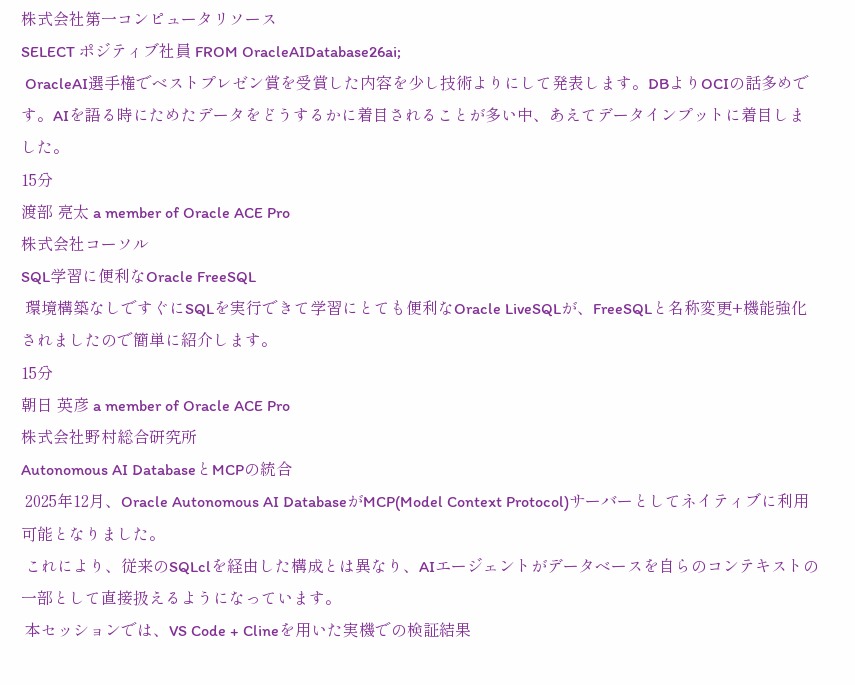株式会社第一コンピュータリソース
SELECT ポジティブ社員 FROM OracleAIDatabase26ai;
 OracleAI選手権でベストプレゼン賞を受賞した内容を少し技術よりにして発表します。DBよりOCIの話多めです。AIを語る時にためたデータをどうするかに着目されることが多い中、あえてデータインプットに着目しました。
15分
渡部 亮太 a member of Oracle ACE Pro
株式会社コーソル
SQL学習に便利なOracle FreeSQL
 環境構築なしですぐにSQLを実行できて学習にとても便利なOracle LiveSQLが、FreeSQLと名称変更+機能強化されましたので簡単に紹介します。
15分
朝日 英彦 a member of Oracle ACE Pro
株式会社野村総合研究所
Autonomous AI DatabaseとMCPの統合
 2025年12月、Oracle Autonomous AI DatabaseがMCP(Model Context Protocol)サーバーとしてネイティブに利用可能となりました。
 これにより、従来のSQLclを経由した構成とは異なり、AIエージェントがデータベースを自らのコンテキストの一部として直接扱えるようになっています。
 本セッションでは、VS Code + Clineを用いた実機での検証結果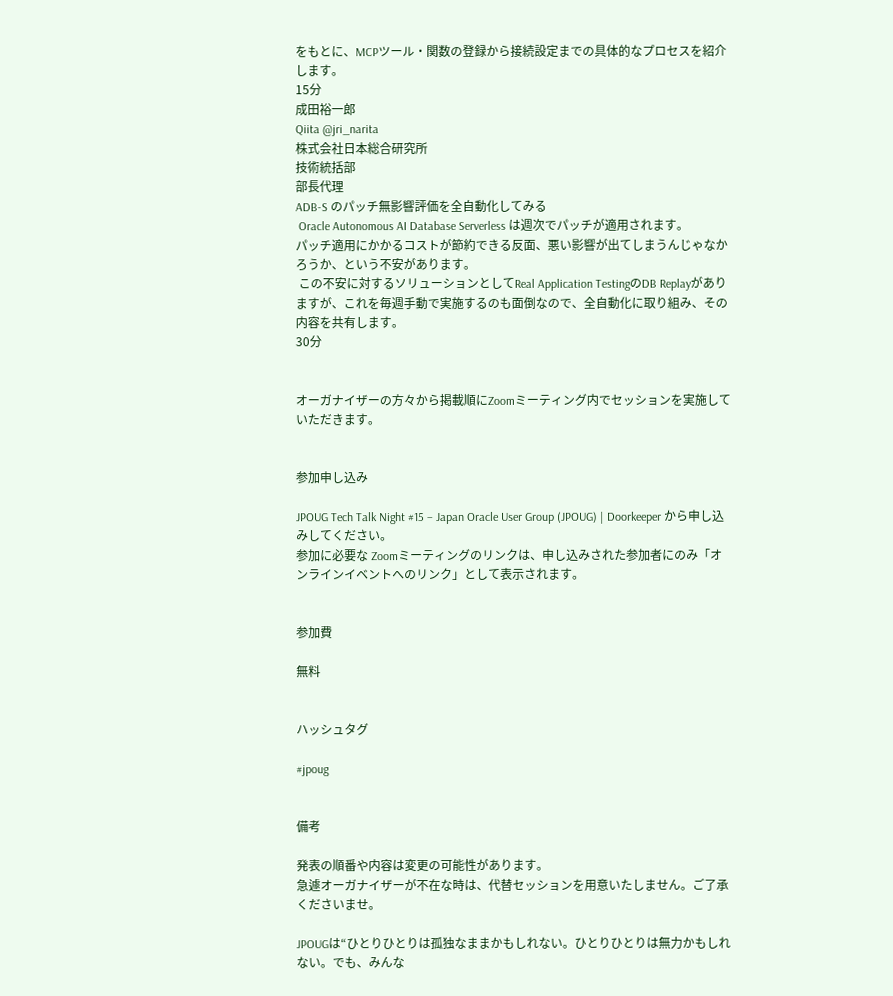をもとに、MCPツール・関数の登録から接続設定までの具体的なプロセスを紹介します。
15分
成田裕一郎
Qiita @jri_narita
株式会社日本総合研究所
技術統括部
部長代理
ADB-S のパッチ無影響評価を全自動化してみる
 Oracle Autonomous AI Database Serverless は週次でパッチが適用されます。
パッチ適用にかかるコストが節約できる反面、悪い影響が出てしまうんじゃなかろうか、という不安があります。
 この不安に対するソリューションとしてReal Application TestingのDB Replayがありますが、これを毎週手動で実施するのも面倒なので、全自動化に取り組み、その内容を共有します。
30分


オーガナイザーの方々から掲載順にZoomミーティング内でセッションを実施していただきます。


参加申し込み

JPOUG Tech Talk Night #15 – Japan Oracle User Group (JPOUG) | Doorkeeper から申し込みしてください。
参加に必要な Zoomミーティングのリンクは、申し込みされた参加者にのみ「オンラインイベントへのリンク」として表示されます。


参加費

無料


ハッシュタグ

#jpoug


備考

発表の順番や内容は変更の可能性があります。
急遽オーガナイザーが不在な時は、代替セッションを用意いたしません。ご了承くださいませ。

JPOUGは“ひとりひとりは孤独なままかもしれない。ひとりひとりは無力かもしれない。でも、みんな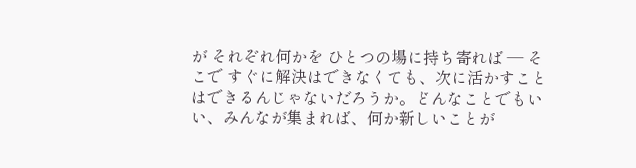が それぞれ何かを ひとつの場に持ち寄れば ― そこで すぐに解決はできなくても、次に活かすことはできるんじゃないだろうか。どんなことでもいい、みんなが集まれば、何か新しいことが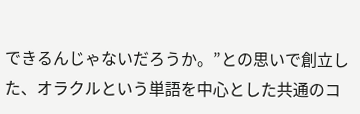できるんじゃないだろうか。”との思いで創立した、オラクルという単語を中心とした共通のコ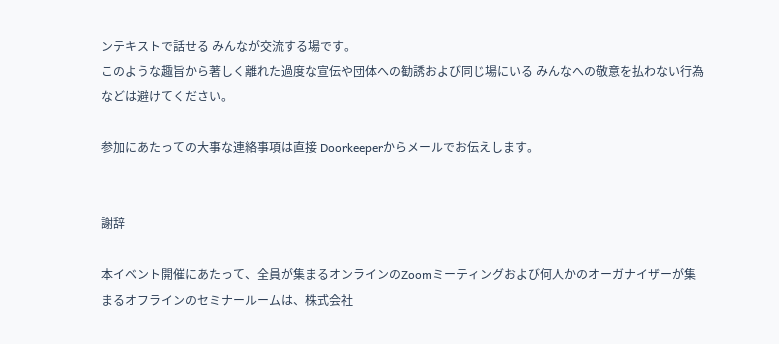ンテキストで話せる みんなが交流する場です。
このような趣旨から著しく離れた過度な宣伝や団体への勧誘および同じ場にいる みんなへの敬意を払わない行為などは避けてください。

参加にあたっての大事な連絡事項は直接 Doorkeeperからメールでお伝えします。


謝辞

本イベント開催にあたって、全員が集まるオンラインのZoomミーティングおよび何人かのオーガナイザーが集まるオフラインのセミナールームは、株式会社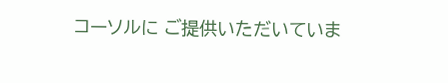コーソルに ご提供いただいていま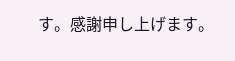す。感謝申し上げます。